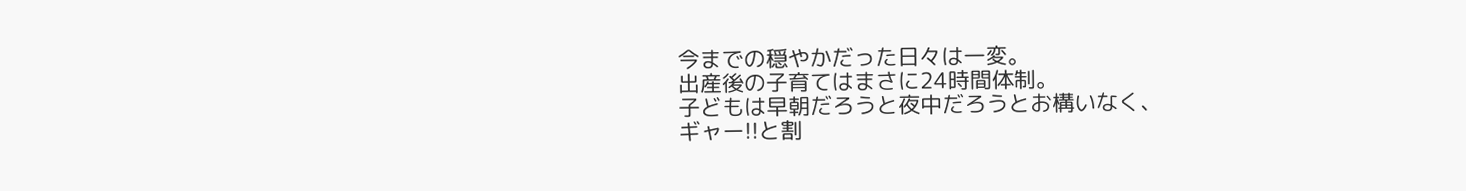今までの穏やかだった日々は一変。
出産後の子育てはまさに24時間体制。
子どもは早朝だろうと夜中だろうとお構いなく、
ギャー!!と割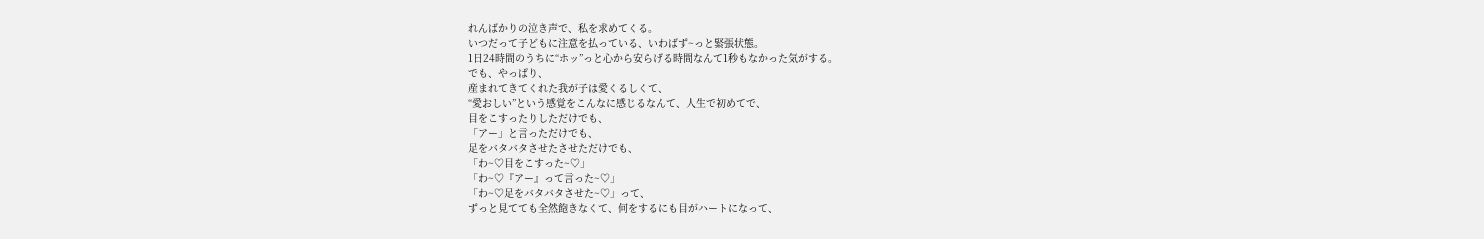れんばかりの泣き声で、私を求めてくる。
いつだって子どもに注意を払っている、いわばず~っと緊張状態。
1日24時間のうちに“ホッ”っと心から安らげる時間なんて1秒もなかった気がする。
でも、やっぱり、
産まれてきてくれた我が子は愛くるしくて、
“愛おしい”という感覚をこんなに感じるなんて、人生で初めてで、
目をこすったりしただけでも、
「アー」と言っただけでも、
足をバタバタさせたさせただけでも、
「わ~♡目をこすった~♡」
「わ~♡『アー』って言った~♡」
「わ~♡足をバタバタさせた~♡」って、
ずっと見てても全然飽きなくて、何をするにも目がハートになって、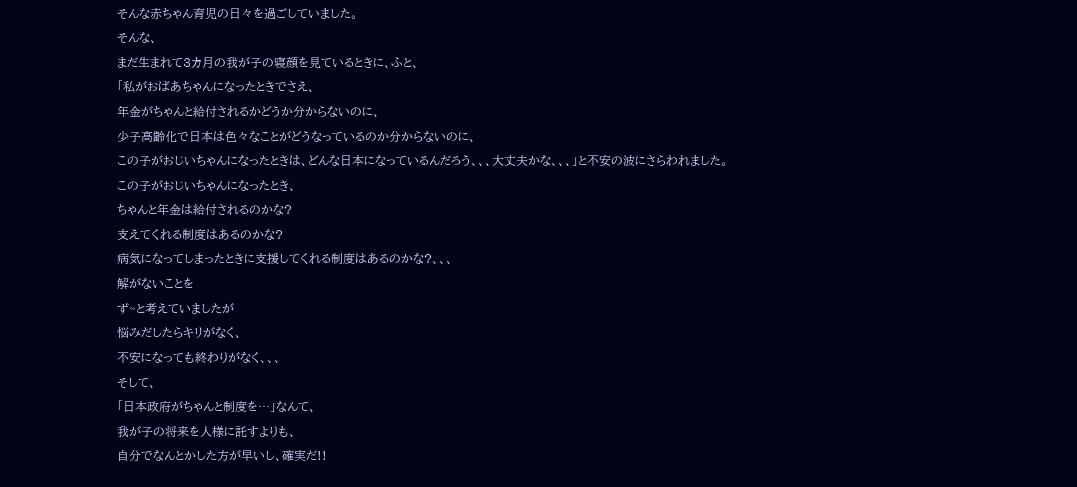そんな赤ちゃん育児の日々を過ごしていました。
そんな、
まだ生まれて3カ月の我が子の寝顔を見ているときに、ふと、
「私がおばあちゃんになったときでさえ、
年金がちゃんと給付されるかどうか分からないのに、
少子高齢化で日本は色々なことがどうなっているのか分からないのに、
この子がおじいちゃんになったときは、どんな日本になっているんだろう、、、大丈夫かな、、、」と不安の波にさらわれました。
この子がおじいちゃんになったとき、
ちゃんと年金は給付されるのかな?
支えてくれる制度はあるのかな?
病気になってしまったときに支援してくれる制度はあるのかな?、、、
解がないことを
ず~と考えていましたが
悩みだしたらキリがなく、
不安になっても終わりがなく、、、
そして、
「日本政府がちゃんと制度を…」なんて、
我が子の将来を人様に託すよりも、
自分でなんとかした方が早いし、確実だ!!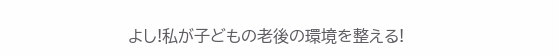よし!私が子どもの老後の環境を整える!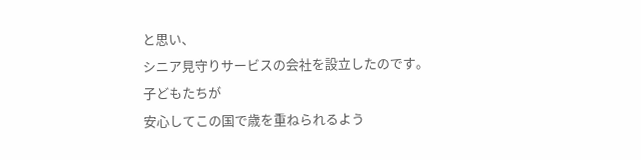と思い、
シニア見守りサービスの会社を設立したのです。
子どもたちが
安心してこの国で歳を重ねられるよう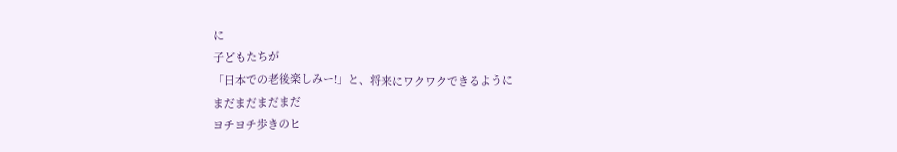に
子どもたちが
「日本での老後楽しみー!」と、将来にワクワクできるように
まだまだまだまだ
ヨチヨチ歩きのヒ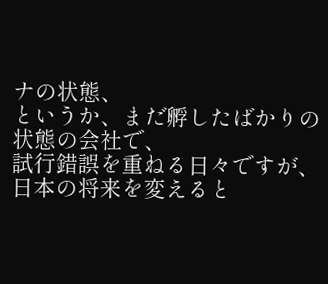ナの状態、
というか、まだ孵したばかりの状態の会社で、
試行錯誤を重ねる日々ですが、
日本の将来を変えると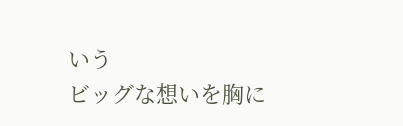いう
ビッグな想いを胸に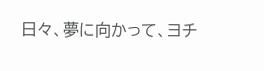日々、夢に向かって、ヨチ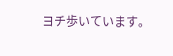ヨチ歩いています。